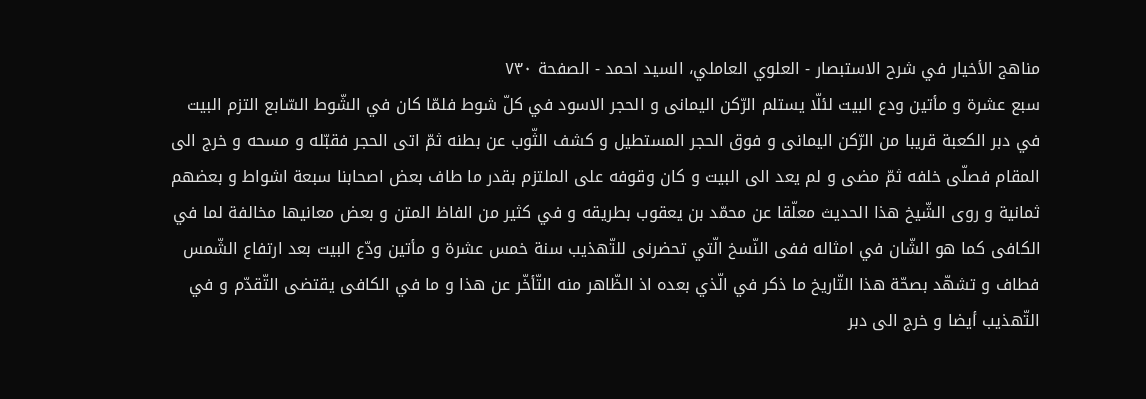مناهج الأخيار في شرح الاستبصار - العلوي العاملي، السيد احمد - الصفحة ٧٣٠
سبع عشرة و مأتين ودع البيت لئلّا يستلم الرّكن اليمانى و الحجر الاسود في كلّ شوط فلمّا كان في الشّوط السّابع التزم البيت في دبر الكعبة قريبا من الرّكن اليمانى و فوق الحجر المستطيل و كشف الثّوب عن بطنه ثمّ اتى الحجر فقبّله و مسحه و خرج الى المقام فصلّى خلفه ثمّ مضى و لم يعد الى البيت و كان وقوفه على الملتزم بقدر ما طاف بعض اصحابنا سبعة اشواط و بعضهم ثمانية و روى الشّيخ هذا الحديث معلّقا عن محمّد بن يعقوب بطريقه و في كثير من الفاظ المتن و بعض معانيها مخالفة لما في الكافى كما هو الشّان في امثاله ففى النّسخ الّتي تحضرنى للتّهذيب سنة خمس عشرة و مأتين ودّع البيت بعد ارتفاع الشّمس فطاف و تشهّد بصحّة هذا التّاريخ ما ذكر في الّذي بعده اذ الظّاهر منه التّأخّر عن هذا و ما في الكافى يقتضى التّقدّم و في التّهذيب أيضا و خرج الى دبر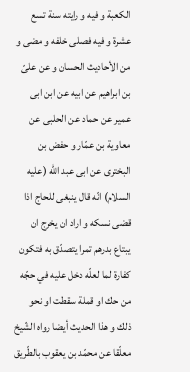الكعبة و فيه و رايته سنة تسع عشرة و فيه فصلى خلفه و مضى و من الأحاديث الحسان و عن علىّ بن ابراهيم عن ابيه عن ابن ابى عمير عن حماد عن الحلبى عن معاوية بن عمّار و حفض بن البخترى عن ابى عبد اللّه (عليه السلام) انّه قال ينبغى للحاج اذا قضى نسكه و اراد ان يخرج ان يبتاع بدرهم تمرا يتصدّق به فتكون كفارة لما لعلّه دخل عليه في حجّه من حك او قملة سقطت او نحو ذلك و هذا الحديث أيضا رواه الشّيخ معلّقا عن محمّد بن يعقوب بالطّريق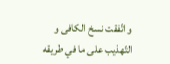و اتّفقت نسخ الكافى و التّهذيب على ما في طريقه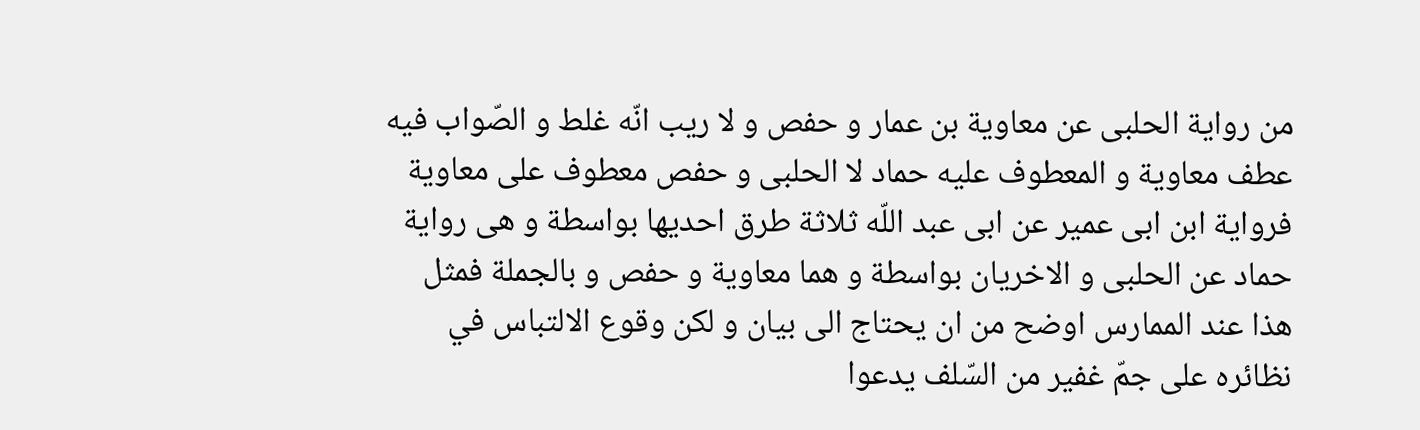من رواية الحلبى عن معاوية بن عمار و حفص و لا ريب انّه غلط و الصّواب فيه عطف معاوية و المعطوف عليه حماد لا الحلبى و حفص معطوف على معاوية فرواية ابن ابى عمير عن ابى عبد اللّه ثلاثة طرق احديها بواسطة و هى رواية حماد عن الحلبى و الاخريان بواسطة و هما معاوية و حفص و بالجملة فمثل هذا عند الممارس اوضح من ان يحتاج الى بيان و لكن وقوع الالتباس في نظائره على جمّ غفير من السّلف يدعوا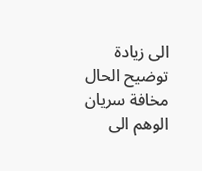الى زيادة توضيح الحال مخافة سريان الوهم الى